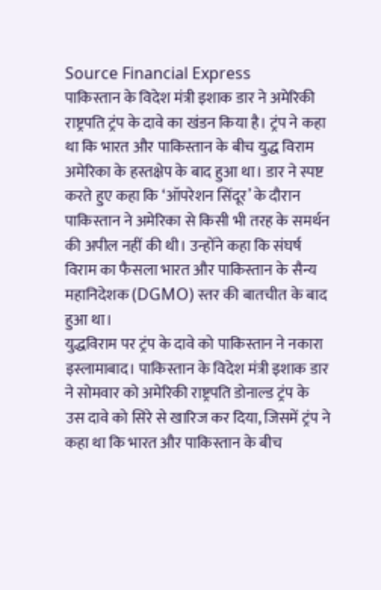Source Financial Express
पाकिस्तान के विदेश मंत्री इशाक डार ने अमेरिकी राष्ट्रपति ट्रंप के दावे का खंडन किया है। ट्रंप ने कहा था कि भारत और पाकिस्तान के बीच युद्ध विराम अमेरिका के हस्तक्षेप के बाद हुआ था। डार ने स्पष्ट करते हुए कहा कि ‘ऑपरेशन सिंदूर’ के दौरान पाकिस्तान ने अमेरिका से किसी भी तरह के समर्थन की अपील नहीं की थी। उन्होंने कहा कि संघर्ष विराम का फैसला भारत और पाकिस्तान के सैन्य महानिदेशक (DGMO) स्तर की बातचीत के बाद हुआ था।
युद्धविराम पर ट्रंप के दावे को पाकिस्तान ने नकारा
इस्लामाबाद। पाकिस्तान के विदेश मंत्री इशाक डार ने सोमवार को अमेरिकी राष्ट्रपति डोनाल्ड ट्रंप के उस दावे को सिरे से खारिज कर दिया, जिसमें ट्रंप ने कहा था कि भारत और पाकिस्तान के बीच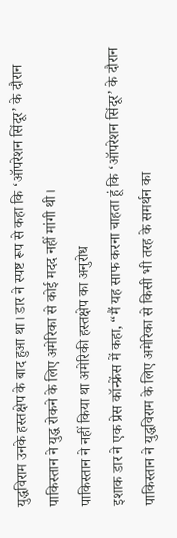युद्धविराम उनके हस्तक्षेप के बाद हुआ था। डार ने स्पष्ट रूप से कहा कि ‘ऑपरेशन सिंदूर’ के दौरान पाकिस्तान ने युद्ध रोकने के लिए अमेरिका से कोई मदद नहीं मांगी थी।
पाकिस्तान ने नहीं किया था अमेरिकी हस्तक्षेप का अनुरोध
इशाक डार ने एक प्रेस कॉन्फ्रेंस में कहा, “मैं यह साफ करना चाहता हूं कि ‘ऑपरेशन सिंदूर’ के दौरान पाकिस्तान ने युद्धविराम के लिए अमेरिका से किसी भी तरह के समर्थन का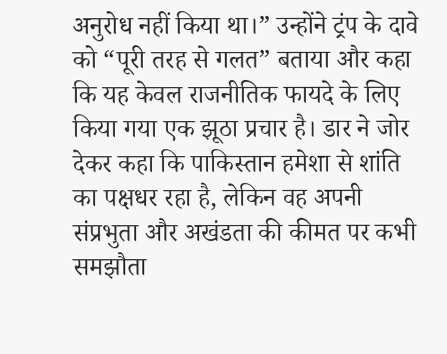अनुरोध नहीं किया था।” उन्होंने ट्रंप के दावे को “पूरी तरह से गलत” बताया और कहा कि यह केवल राजनीतिक फायदे के लिए किया गया एक झूठा प्रचार है। डार ने जोर देकर कहा कि पाकिस्तान हमेशा से शांति का पक्षधर रहा है, लेकिन वह अपनी संप्रभुता और अखंडता की कीमत पर कभी समझौता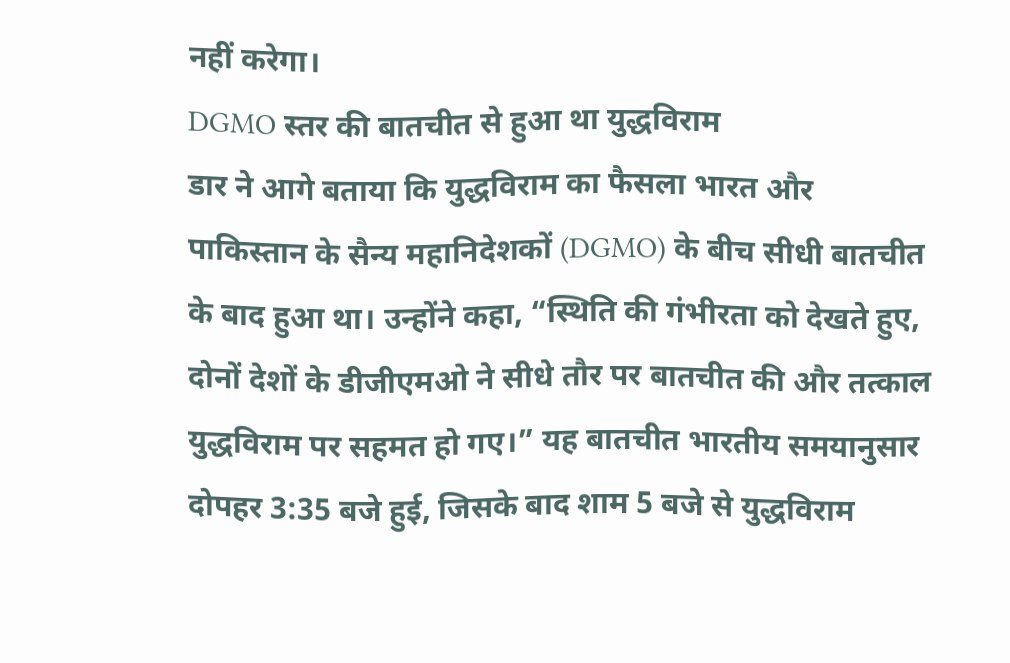नहीं करेगा।
DGMO स्तर की बातचीत से हुआ था युद्धविराम
डार ने आगे बताया कि युद्धविराम का फैसला भारत और पाकिस्तान के सैन्य महानिदेशकों (DGMO) के बीच सीधी बातचीत के बाद हुआ था। उन्होंने कहा, “स्थिति की गंभीरता को देखते हुए, दोनों देशों के डीजीएमओ ने सीधे तौर पर बातचीत की और तत्काल युद्धविराम पर सहमत हो गए।” यह बातचीत भारतीय समयानुसार दोपहर 3:35 बजे हुई, जिसके बाद शाम 5 बजे से युद्धविराम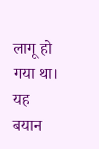लागू हो गया था। यह बयान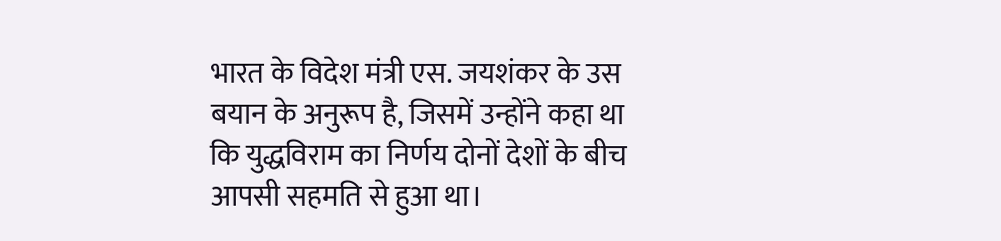भारत के विदेश मंत्री एस. जयशंकर के उस बयान के अनुरूप है, जिसमें उन्होंने कहा था कि युद्धविराम का निर्णय दोनों देशों के बीच आपसी सहमति से हुआ था।